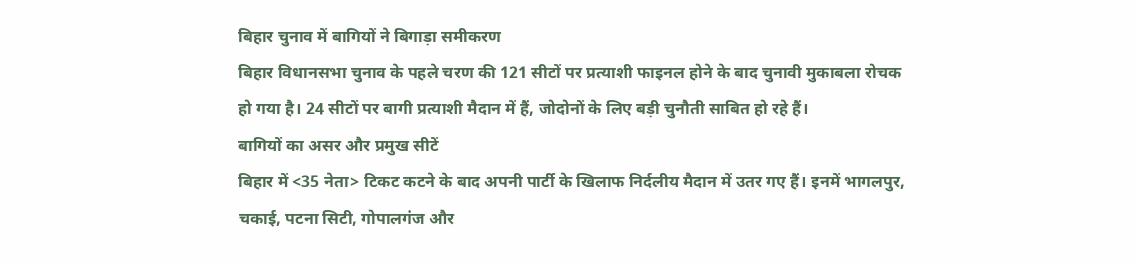बिहार चुनाव में बागियों ने बिगाड़ा समीकरण
बिहार विधानसभा चुनाव के पहले चरण की 121 सीटों पर प्रत्याशी फाइनल होने के बाद चुनावी मुकाबला रोचक हो गया है। 24 सीटों पर बागी प्रत्याशी मैदान में हैं, जोदोनों के लिए बड़ी चुनौती साबित हो रहे हैं।
बागियों का असर और प्रमुख सीटें
बिहार में <35 नेता> टिकट कटने के बाद अपनी पार्टी के खिलाफ निर्दलीय मैदान में उतर गए हैं। इनमें भागलपुर, चकाई, पटना सिटी, गोपालगंज और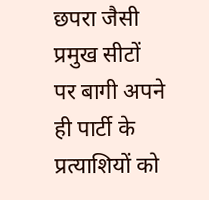छपरा जैसी प्रमुख सीटों पर बागी अपने ही पार्टी के प्रत्याशियों को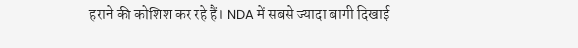हराने की कोशिश कर रहे हैं। NDA में सबसे ज्यादा बागी दिखाई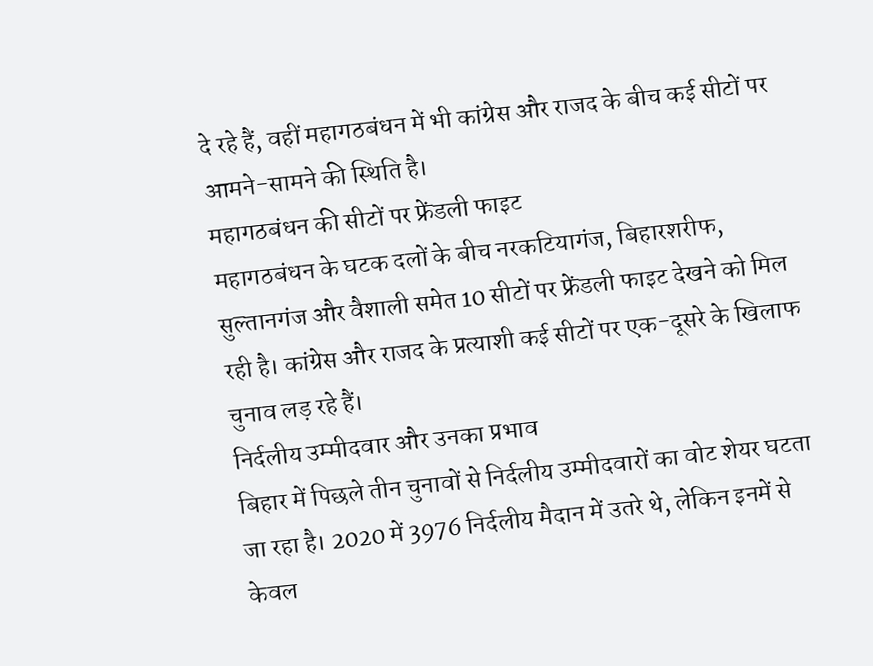दे रहे हैं, वहीं महागठबंधन में भी कांग्रेस और राजद के बीच कई सीटों पर आमने-सामने की स्थिति है।
महागठबंधन की सीटों पर फ्रेंडली फाइट
महागठबंधन के घटक दलों के बीच नरकटियागंज, बिहारशरीफ, सुल्तानगंज और वैशाली समेत 10 सीटों पर फ्रेंडली फाइट देखने को मिल रही है। कांग्रेस और राजद के प्रत्याशी कई सीटों पर एक-दूसरे के खिलाफ चुनाव लड़ रहे हैं।
निर्दलीय उम्मीदवार और उनका प्रभाव
बिहार में पिछले तीन चुनावों से निर्दलीय उम्मीदवारों का वोट शेयर घटता जा रहा है। 2020 में 3976 निर्दलीय मैदान में उतरे थे, लेकिन इनमें से केवल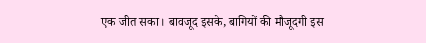एक जीत सका। बावजूद इसके, बागियों की मौजूदगी इस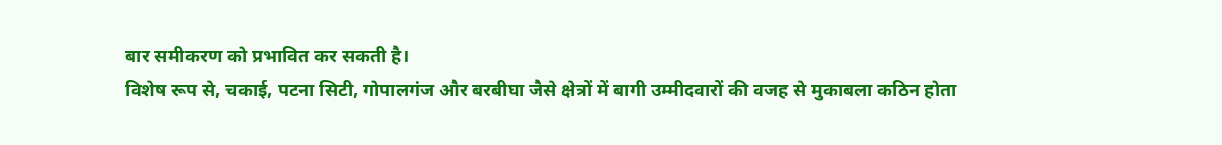बार समीकरण को प्रभावित कर सकती है।
विशेष रूप से, चकाई, पटना सिटी, गोपालगंज और बरबीघा जैसे क्षेत्रों में बागी उम्मीदवारों की वजह से मुकाबला कठिन होता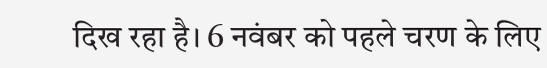दिख रहा है। 6 नवंबर को पहले चरण के लिए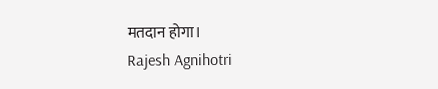मतदान होगा।
Rajesh Agnihotri